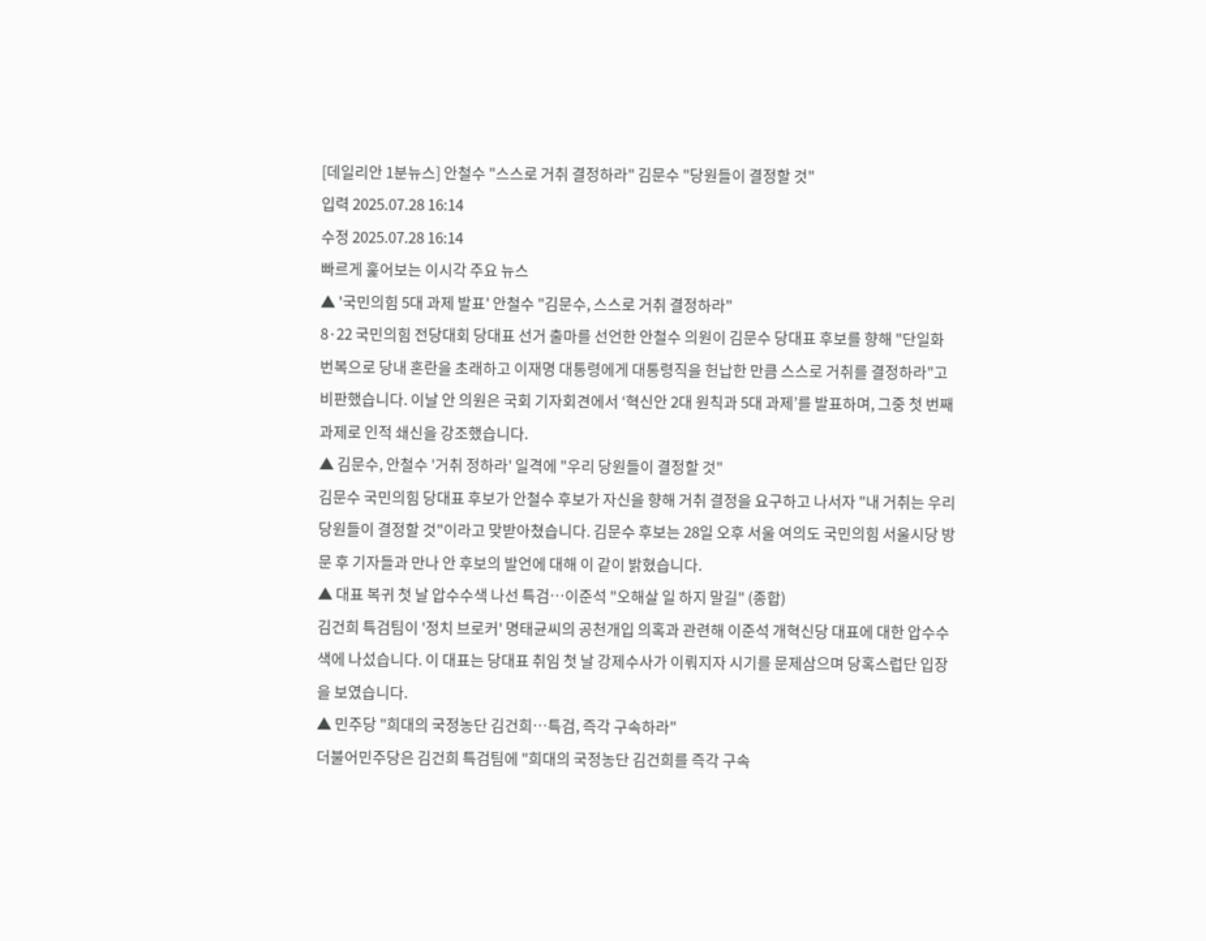[데일리안 1분뉴스] 안철수 "스스로 거취 결정하라" 김문수 "당원들이 결정할 것"
입력 2025.07.28 16:14
수정 2025.07.28 16:14
빠르게 훑어보는 이시각 주요 뉴스
▲ '국민의힘 5대 과제 발표' 안철수 "김문수, 스스로 거취 결정하라"
8·22 국민의힘 전당대회 당대표 선거 출마를 선언한 안철수 의원이 김문수 당대표 후보를 향해 "단일화 번복으로 당내 혼란을 초래하고 이재명 대통령에게 대통령직을 헌납한 만큼 스스로 거취를 결정하라"고 비판했습니다. 이날 안 의원은 국회 기자회견에서 ‘혁신안 2대 원칙과 5대 과제’를 발표하며, 그중 첫 번째 과제로 인적 쇄신을 강조했습니다.
▲ 김문수, 안철수 '거취 정하라' 일격에 "우리 당원들이 결정할 것"
김문수 국민의힘 당대표 후보가 안철수 후보가 자신을 향해 거취 결정을 요구하고 나서자 "내 거취는 우리 당원들이 결정할 것"이라고 맞받아쳤습니다. 김문수 후보는 28일 오후 서울 여의도 국민의힘 서울시당 방문 후 기자들과 만나 안 후보의 발언에 대해 이 같이 밝혔습니다.
▲ 대표 복귀 첫 날 압수수색 나선 특검…이준석 "오해살 일 하지 말길" (종합)
김건희 특검팀이 '정치 브로커' 명태균씨의 공천개입 의혹과 관련해 이준석 개혁신당 대표에 대한 압수수색에 나섰습니다. 이 대표는 당대표 취임 첫 날 강제수사가 이뤄지자 시기를 문제삼으며 당혹스럽단 입장을 보였습니다.
▲ 민주당 "희대의 국정농단 김건희…특검, 즉각 구속하라"
더불어민주당은 김건희 특검팀에 "희대의 국정농단 김건희를 즉각 구속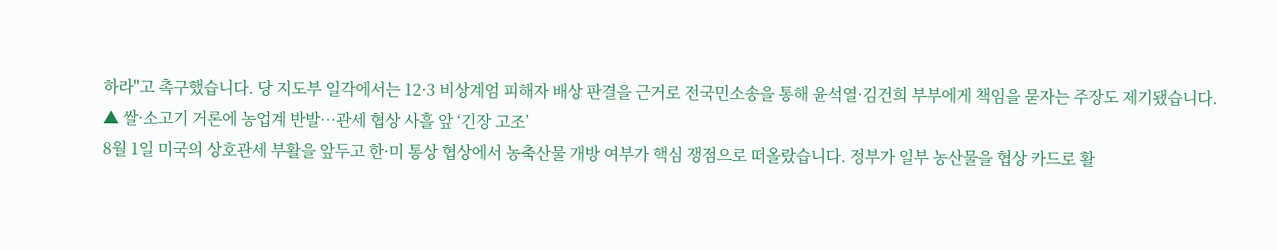하라"고 촉구했습니다. 당 지도부 일각에서는 12·3 비상계엄 피해자 배상 판결을 근거로 전국민소송을 통해 윤석열·김건희 부부에게 책임을 묻자는 주장도 제기됐습니다.
▲ 쌀·소고기 거론에 농업계 반발…관세 협상 사흘 앞 ‘긴장 고조’
8월 1일 미국의 상호관세 부활을 앞두고 한·미 통상 협상에서 농축산물 개방 여부가 핵심 쟁점으로 떠올랐습니다. 정부가 일부 농산물을 협상 카드로 활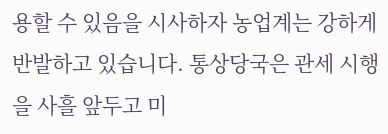용할 수 있음을 시사하자 농업계는 강하게 반발하고 있습니다. 통상당국은 관세 시행을 사흘 앞두고 미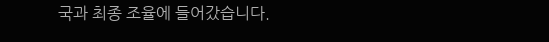국과 최종 조율에 들어갔습니다.